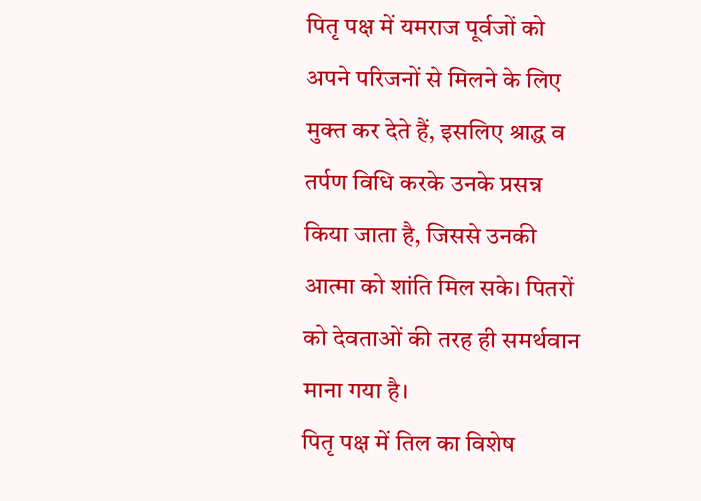पितृ पक्ष में यमराज पूर्वजों को अपने परिजनों से मिलने के लिए मुक्त कर देते हैं, इसलिए श्राद्ध व तर्पण विधि करके उनके प्रसन्न किया जाता है, जिससे उनकी आत्मा को शांति मिल सके। पितरों को देवताओं की तरह ही समर्थवान माना गया है।
पितृ पक्ष में तिल का विशेष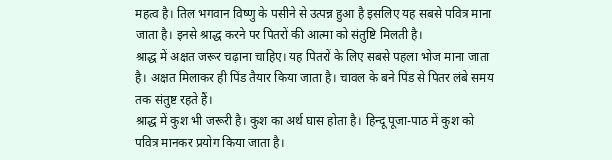महत्व है। तिल भगवान विष्णु के पसीने से उत्पन्न हुआ है इसलिए यह सबसे पवित्र माना जाता है। इनसे श्राद्ध करने पर पितरों की आत्मा को संतुष्टि मिलती है।
श्राद्ध में अक्षत जरूर चढ़ाना चाहिए। यह पितरों के लिए सबसे पहला भोज माना जाता है। अक्षत मिलाकर ही पिंड तैयार किया जाता है। चावल के बने पिंड से पितर लंबे समय तक संतुष्ट रहते हैं।
श्राद्ध में कुश भी जरूरी है। कुश का अर्थ घास होता है। हिन्दू पूजा-पाठ में कुश को पवित्र मानकर प्रयोग किया जाता है।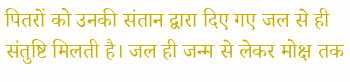पितरों को उनकी संतान द्वारा दिए गए जल से ही संतुष्टि मिलती है। जल ही जन्म से लेकर मोक्ष तक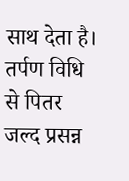साथ देता है। तर्पण विधि से पितर जल्द प्रसन्न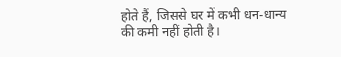होते हैं, जिससे घर में कभी धन-धान्य की कमी नहीं होती है।